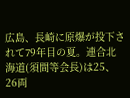広島、長崎に原爆が投下されて79年目の夏。連合北海道(須間等会長)は25、26両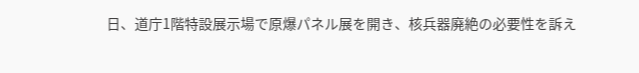日、道庁1階特設展示場で原爆パネル展を開き、核兵器廃絶の必要性を訴え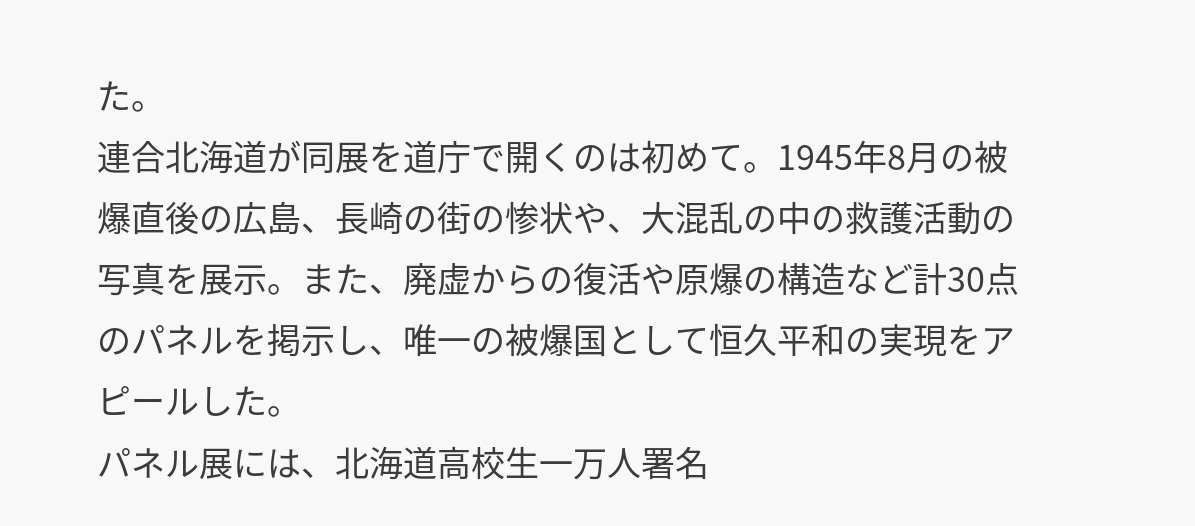た。
連合北海道が同展を道庁で開くのは初めて。1945年8月の被爆直後の広島、長崎の街の惨状や、大混乱の中の救護活動の写真を展示。また、廃虚からの復活や原爆の構造など計30点のパネルを掲示し、唯一の被爆国として恒久平和の実現をアピールした。
パネル展には、北海道高校生一万人署名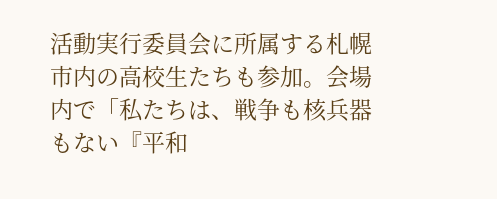活動実行委員会に所属する札幌市内の高校生たちも参加。会場内で「私たちは、戦争も核兵器もない『平和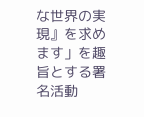な世界の実現』を求めます」を趣旨とする署名活動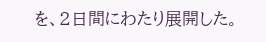を、2日間にわたり展開した。